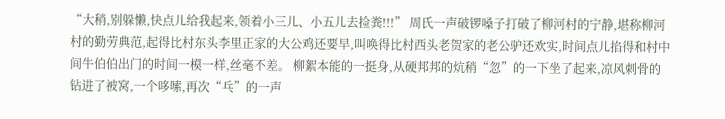“大稍,别躲懒,快点儿给我起来,领着小三儿、小五儿去捡粪!!!” 周氏一声破锣嗓子打破了柳河村的宁静,堪称柳河村的勤劳典范,起得比村东头李里正家的大公鸡还要早,叫唤得比村西头老贺家的老公驴还欢实,时间点儿掐得和村中间牛伯伯出门的时间一模一样,丝毫不差。 柳絮本能的一挺身,从硬邦邦的炕稍“忽”的一下坐了起来,凉风刺骨的钻进了被窝,一个哆嗦,再次“乓”的一声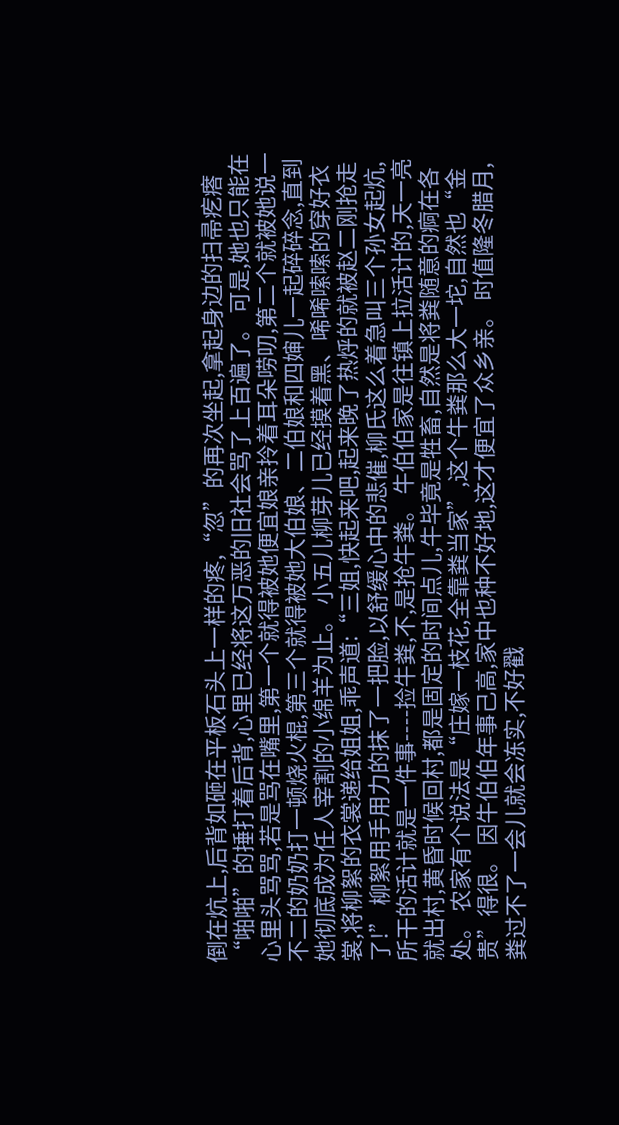倒在炕上,后背如砸在平板石头上一样的疼,“忽”的再次坐起,拿起身边的扫帚疙瘩“啪啪”的捶打着后背,心里已经将这万恶的旧社会骂了上百遍了。 可是,她也只能在心里头骂骂,若是骂在嘴里,第一个就得被她便宜娘亲拎着耳朵唠叨,第二个就被她说一不二的奶奶打一顿烧火棍,第三个就得被她大伯娘、二伯娘和四婶儿一起碎碎念,直到她彻底成为任人宰割的小绵羊为止。 小五儿柳芽儿已经摸着黑、唏唏嗦嗦的穿好衣裳,将柳絮的衣裳递给姐姐,乖声道:“三姐,快起来吧,起来晚了热烀的就被赵二刚抢走了!” 柳絮用手用力的抹了一把脸,以舒缓心中的悲催,柳氏这么着急叫三个孙女起炕,所干的活计就是一件事----捡牛粪,不,是抢牛粪。 牛伯伯家是往镇上拉活计的,天一亮就出村,黄昏时候回村,都是固定的时间点儿,牛毕竟是牲畜,自然是将粪随意的痾在各处。 农家有个说法是“庄嫁一枝花,全靠粪当家”,这个牛粪那么大一坨,自然也“金贵”得很。 因牛伯伯年事己高,家中也种不好地,这才便宜了众乡亲。 时值隆冬腊月,粪过不了一会儿就会冻实,不好戳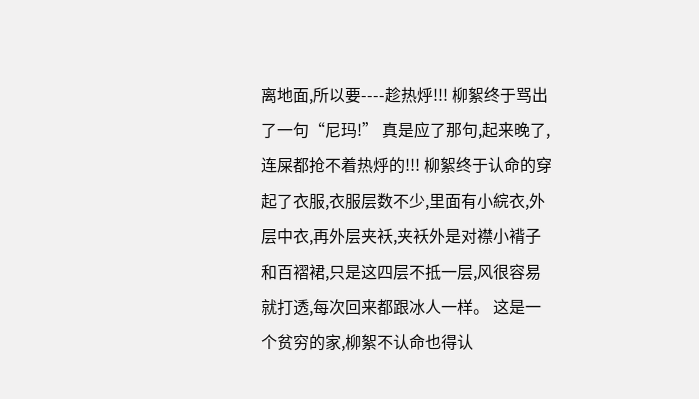离地面,所以要----趁热烀!!! 柳絮终于骂出了一句“尼玛!” 真是应了那句,起来晚了,连屎都抢不着热烀的!!! 柳絮终于认命的穿起了衣服,衣服层数不少,里面有小綄衣,外层中衣,再外层夹袄,夹袄外是对襟小褙子和百褶裙,只是这四层不抵一层,风很容易就打透,每次回来都跟冰人一样。 这是一个贫穷的家,柳絮不认命也得认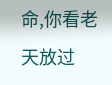命,你看老天放过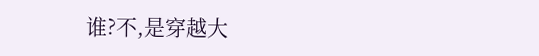谁?不,是穿越大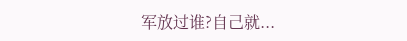军放过谁?自己就...